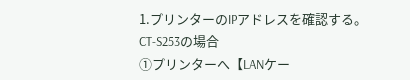1.プリンターのIPアドレスを確認する。
CT-S253の場合
①プリンターへ【LANケー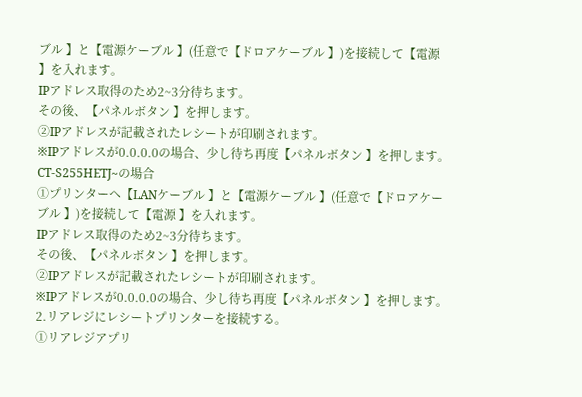ブル 】と【電源ケーブル 】(任意で【ドロアケーブル 】)を接続して【電源 】を入れます。
IPアドレス取得のため2~3分待ちます。
その後、【パネルボタン 】を押します。
②IPアドレスが記載されたレシートが印刷されます。
※IPアドレスが0.0.0.0の場合、少し待ち再度【パネルボタン 】を押します。
CT-S255HETJ~の場合
①プリンターへ【LANケーブル 】と【電源ケーブル 】(任意で【ドロアケーブル 】)を接続して【電源 】を入れます。
IPアドレス取得のため2~3分待ちます。
その後、【パネルボタン 】を押します。
②IPアドレスが記載されたレシートが印刷されます。
※IPアドレスが0.0.0.0の場合、少し待ち再度【パネルボタン 】を押します。
2.リアレジにレシートプリンターを接続する。
①リアレジアプリ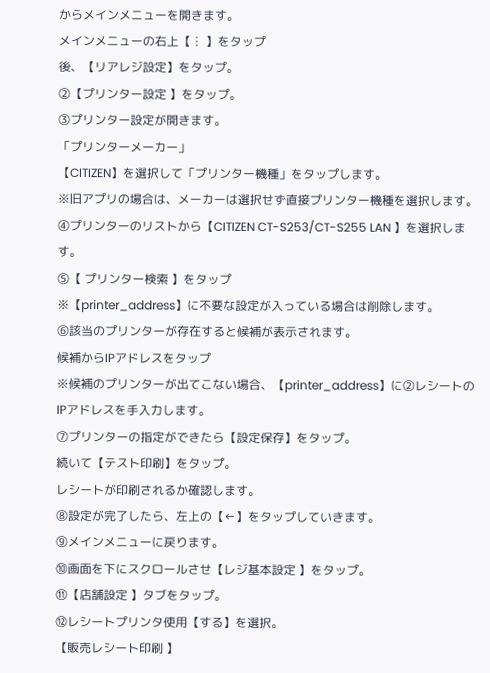からメインメニューを開きます。
メインメニューの右上【︙ 】をタップ
後、【リアレジ設定】をタップ。
②【プリンター設定 】をタップ。
③プリンター設定が開きます。
「プリンターメーカー」
【CITIZEN】を選択して「プリンター機種」をタップします。
※旧アプリの場合は、メーカーは選択せず直接プリンター機種を選択します。
④プリンターのリストから【CITIZEN CT-S253/CT-S255 LAN 】を選択します。
⑤【 プリンター検索 】をタップ
※【printer_address】に不要な設定が入っている場合は削除します。
⑥該当のプリンターが存在すると候補が表示されます。
候補からIPアドレスをタップ
※候補のプリンターが出てこない場合、【printer_address】に②レシートのIPアドレスを手入力します。
⑦プリンターの指定ができたら【設定保存】をタップ。
続いて【テスト印刷】をタップ。
レシートが印刷されるか確認します。
⑧設定が完了したら、左上の【←】をタップしていきます。
⑨メインメニューに戻ります。
⑩画面を下にスクロールさせ【レジ基本設定 】をタップ。
⑪【店舗設定 】タブをタップ。
⑫レシートプリンタ使用【する】を選択。
【販売レシート印刷 】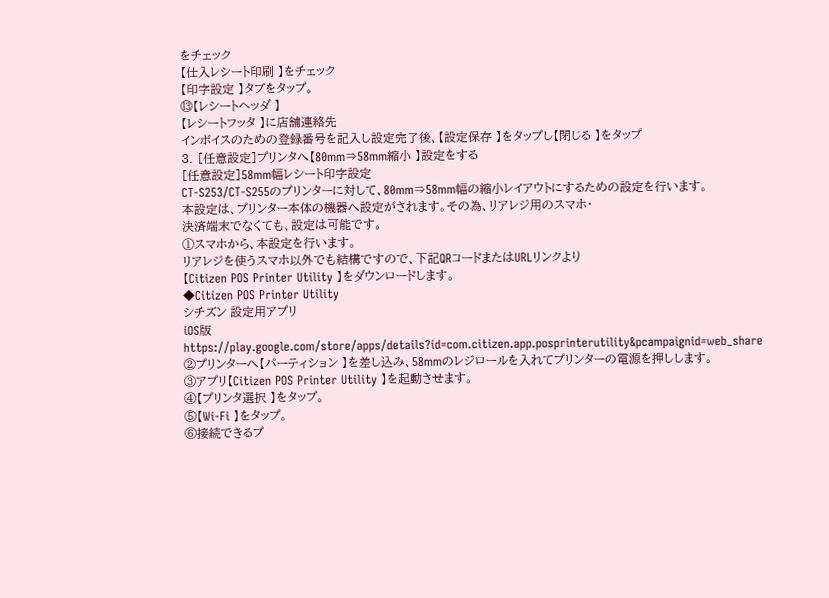をチェック
【仕入レシート印刷 】をチェック
【印字設定 】タブをタップ。
⑬【レシートヘッダ 】
【レシートフッタ 】に店舗連絡先
インボイスのための登録番号を記入し設定完了後、【設定保存 】をタップし【閉じる 】をタップ
3. [任意設定]プリンタへ【80mm⇒58mm縮小 】設定をする
[任意設定]58mm幅レシート印字設定
CT-S253/CT-S255のプリンターに対して、80mm⇒58mm幅の縮小レイアウトにするための設定を行います。
本設定は、プリンター本体の機器へ設定がされます。その為、リアレジ用のスマホ・
決済端末でなくても、設定は可能です。
①スマホから、本設定を行います。
リアレジを使うスマホ以外でも結構ですので、下記QRコードまたはURLリンクより
【Citizen POS Printer Utility 】をダウンロードします。
◆Citizen POS Printer Utility
シチズン 設定用アプリ
iOS版
https://play.google.com/store/apps/details?id=com.citizen.app.posprinterutility&pcampaignid=web_share
②プリンターへ【パーティション 】を差し込み、58mmのレジロールを入れてプリンターの電源を押しします。
③アプリ【Citizen POS Printer Utility 】を起動させます。
④【プリンタ選択 】をタップ。
⑤【Wi-Fi 】をタップ。
⑥接続できるプ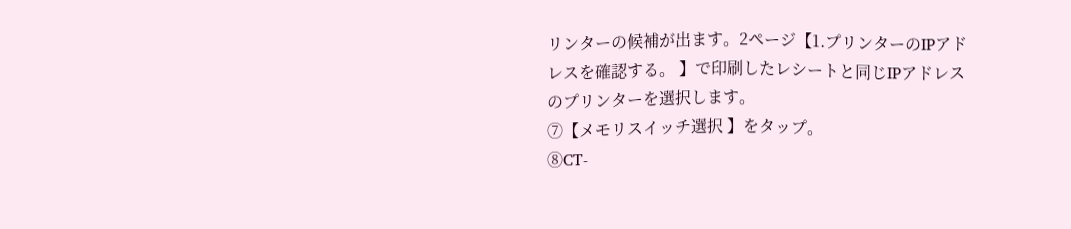リンターの候補が出ます。2ページ【1.プリンターのIPアドレスを確認する。 】で印刷したレシートと同じIPアドレスのプリンターを選択します。
⑦【メモリスイッチ選択 】をタップ。
⑧CT-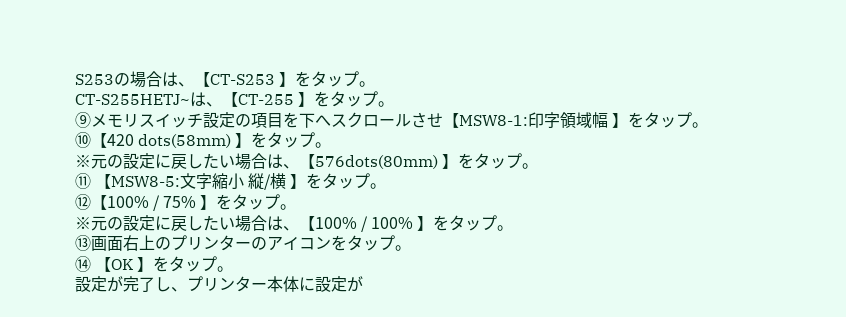S253の場合は、【CT-S253 】をタップ。
CT-S255HETJ~は、【CT-255 】をタップ。
⑨メモリスイッチ設定の項目を下へスクロールさせ【MSW8-1:印字領域幅 】をタップ。
⑩【420 dots(58mm) 】をタップ。
※元の設定に戻したい場合は、【576dots(80mm) 】をタップ。
⑪ 【MSW8-5:文字縮小 縦/横 】をタップ。
⑫【100% / 75% 】をタップ。
※元の設定に戻したい場合は、【100% / 100% 】をタップ。
⑬画面右上のプリンターのアイコンをタップ。
⑭ 【OK 】をタップ。
設定が完了し、プリンター本体に設定が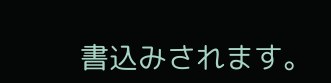書込みされます。